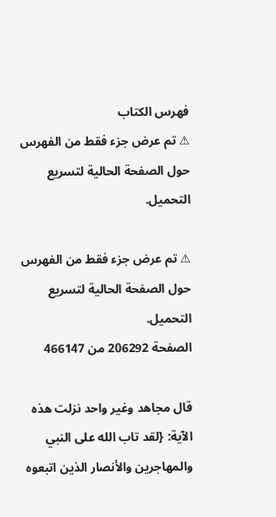فهرس الكتاب
⚠ تم عرض جزء فقط من الفهرس حول الصفحة الحالية لتسريع التحميل.

⚠ تم عرض جزء فقط من الفهرس حول الصفحة الحالية لتسريع التحميل.
الصفحة 206292 من 466147

قال مجاهد وغير واحد نزلت هذه الآية: {لقد تاب الله على النبي والمهاجرين والأنصار الذين اتبعوه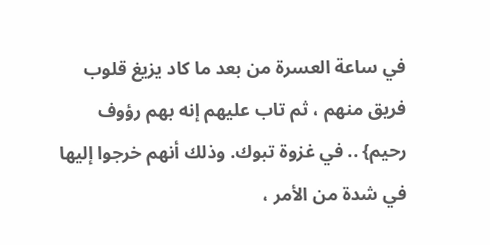في ساعة العسرة من بعد ما كاد يزيغ قلوب فريق منهم ، ثم تاب عليهم إنه بهم رؤوف رحيم} .. في غزوة تبوك. وذلك أنهم خرجوا إليها في شدة من الأمر ،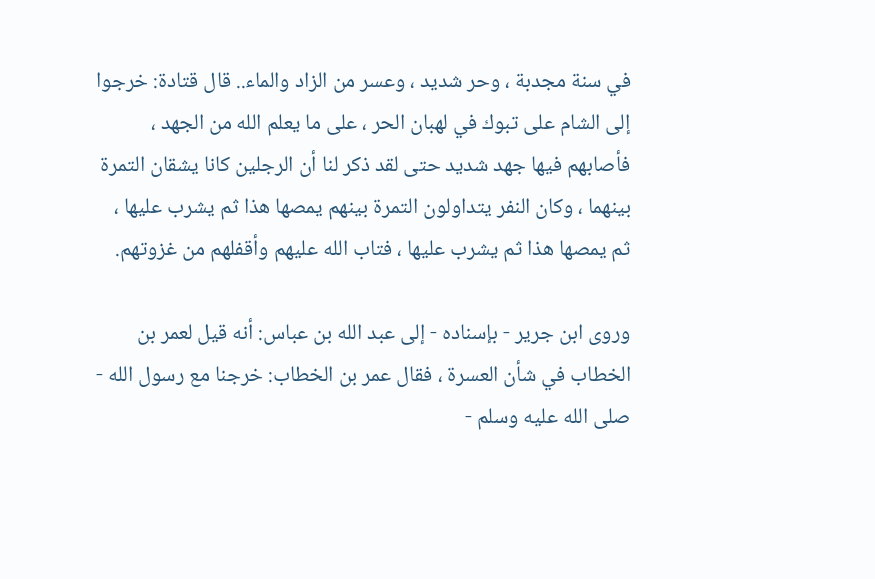في سنة مجدبة ، وحر شديد ، وعسر من الزاد والماء.. قال قتادة: خرجوا إلى الشام على تبوك في لهبان الحر ، على ما يعلم الله من الجهد ، فأصابهم فيها جهد شديد حتى لقد ذكر لنا أن الرجلين كانا يشقان التمرة بينهما ، وكان النفر يتداولون التمرة بينهم يمصها هذا ثم يشرب عليها ، ثم يمصها هذا ثم يشرب عليها ، فتاب الله عليهم وأقفلهم من غزوتهم.

وروى ابن جرير - بإسناده - إلى عبد الله بن عباس: أنه قيل لعمر بن الخطاب في شأن العسرة ، فقال عمر بن الخطاب: خرجنا مع رسول الله - صلى الله عليه وسلم -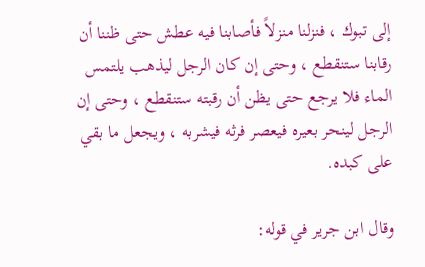إلى تبوك ، فنزلنا منزلاً فأصابنا فيه عطش حتى ظننا أن رقابنا ستنقطع ، وحتى إن كان الرجل ليذهب يلتمس الماء فلا يرجع حتى يظن أن رقبته ستنقطع ، وحتى إن الرجل لينحر بعيره فيعصر فرثه فيشربه ، ويجعل ما بقي على كبده.

وقال ابن جرير في قوله: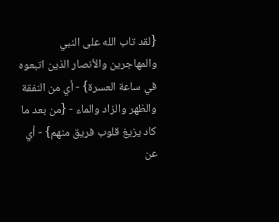{لقد تاب الله على النبي والمهاجرين والأنصار الذين اتبعوه في ساعة العسرة} - أي من النفقة والظهر والزاد والماء - {من بعد ما كاد يزيغ قلوب فريق منهم} - أي عن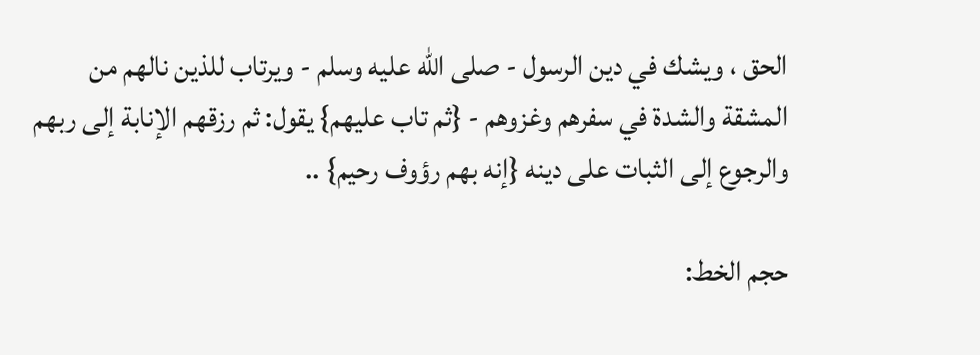الحق ، ويشك في دين الرسول - صلى الله عليه وسلم - ويرتاب للذين نالهم من المشقة والشدة في سفرهم وغزوهم - {ثم تاب عليهم} يقول: ثم رزقهم الإنابة إلى ربهم والرجوع إلى الثبات على دينه {إنه بهم رؤوف رحيم} ..

حجم الخط: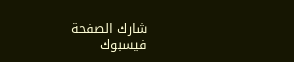شارك الصفحة
فيسبوك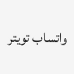واتساب تويتر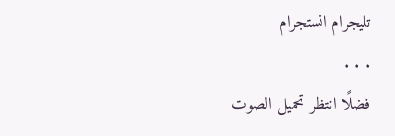تليجرام انستجرام
. . .
فضلًا انتظر تحميل الصوت